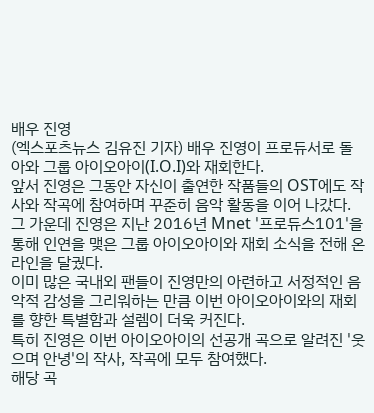배우 진영
(엑스포츠뉴스 김유진 기자) 배우 진영이 프로듀서로 돌아와 그룹 아이오아이(I.O.I)와 재회한다.
앞서 진영은 그동안 자신이 출연한 작품들의 OST에도 작사와 작곡에 참여하며 꾸준히 음악 활동을 이어 나갔다.
그 가운데 진영은 지난 2016년 Mnet '프로듀스101'을 통해 인연을 맺은 그룹 아이오아이와 재회 소식을 전해 온라인을 달궜다.
이미 많은 국내외 팬들이 진영만의 아련하고 서정적인 음악적 감성을 그리워하는 만큼 이번 아이오아이와의 재회를 향한 특별함과 설렘이 더욱 커진다.
특히 진영은 이번 아이오아이의 선공개 곡으로 알려진 '웃으며 안녕'의 작사, 작곡에 모두 참여했다.
해당 곡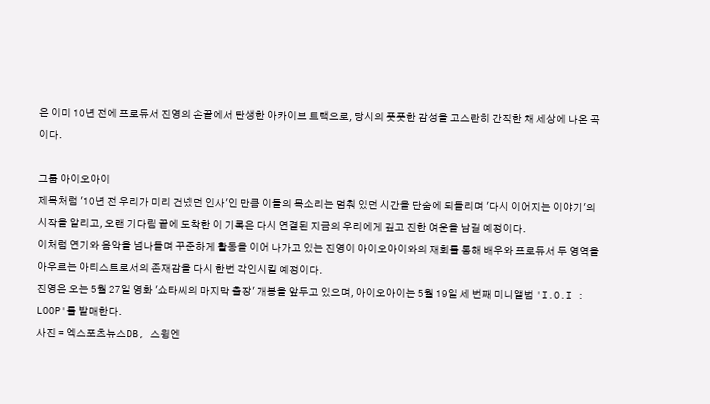은 이미 10년 전에 프로듀서 진영의 손끝에서 탄생한 아카이브 트랙으로, 당시의 풋풋한 감성을 고스란히 간직한 채 세상에 나온 곡이다.

그룹 아이오아이
제목처럼 '10년 전 우리가 미리 건넸던 인사'인 만큼 이들의 목소리는 멈춰 있던 시간을 단숨에 되돌리며 '다시 이어지는 이야기'의 시작을 알리고, 오랜 기다림 끝에 도착한 이 기록은 다시 연결된 지금의 우리에게 깊고 진한 여운을 남길 예정이다.
이처럼 연기와 음악을 넘나들며 꾸준하게 활동을 이어 나가고 있는 진영이 아이오아이와의 재회를 통해 배우와 프로듀서 두 영역을 아우르는 아티스트로서의 존재감을 다시 한번 각인시킬 예정이다.
진영은 오는 5월 27일 영화 '쇼타씨의 마지막 출장' 개봉을 앞두고 있으며, 아이오아이는 5월 19일 세 번째 미니앨범 'I.O.I : LOOP'를 발매한다.
사진 = 엑스포츠뉴스DB, 스윙엔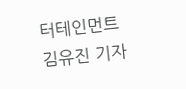터테인먼트
김유진 기자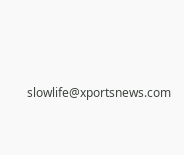slowlife@xportsnews.com